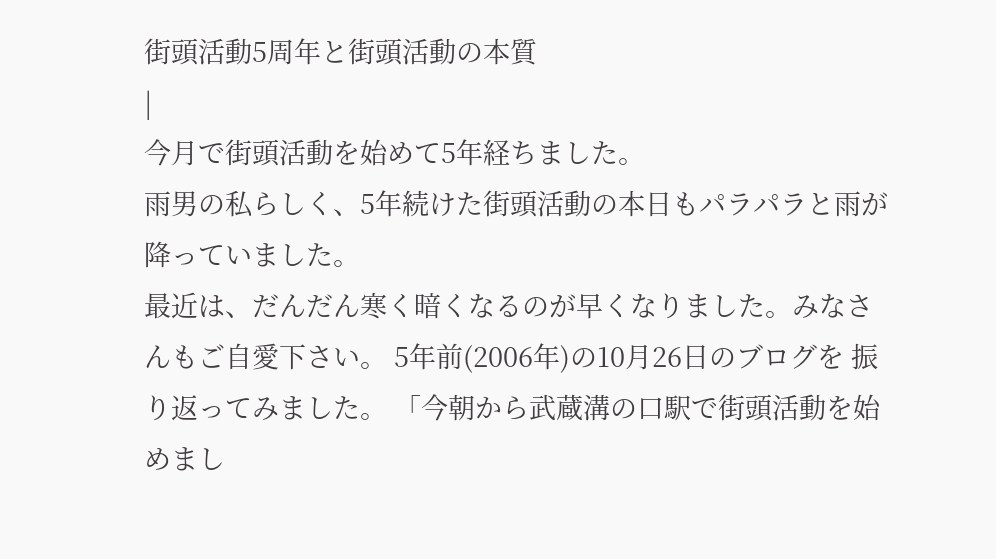街頭活動5周年と街頭活動の本質
|
今月で街頭活動を始めて5年経ちました。
雨男の私らしく、5年続けた街頭活動の本日もパラパラと雨が降っていました。
最近は、だんだん寒く暗くなるのが早くなりました。みなさんもご自愛下さい。 5年前(2006年)の10月26日のブログを 振り返ってみました。 「今朝から武蔵溝の口駅で街頭活動を始めまし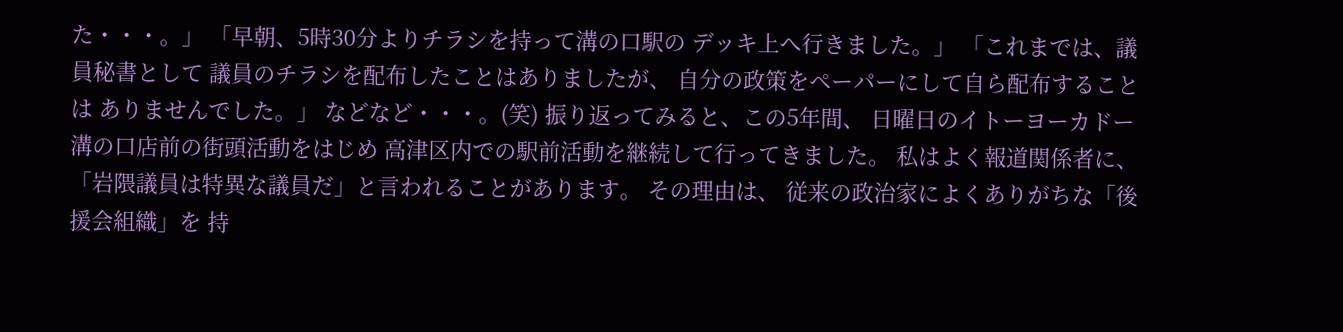た・・・。」 「早朝、5時30分よりチラシを持って溝の口駅の デッキ上へ行きました。」 「これまでは、議員秘書として 議員のチラシを配布したことはありましたが、 自分の政策をペーパーにして自ら配布することは ありませんでした。」 などなど・・・。(笑) 振り返ってみると、この5年間、 日曜日のイトーヨーカドー溝の口店前の街頭活動をはじめ 高津区内での駅前活動を継続して行ってきました。 私はよく報道関係者に、 「岩隈議員は特異な議員だ」と言われることがあります。 その理由は、 従来の政治家によくありがちな「後援会組織」を 持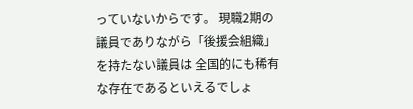っていないからです。 現職2期の議員でありながら「後援会組織」を持たない議員は 全国的にも稀有な存在であるといえるでしょ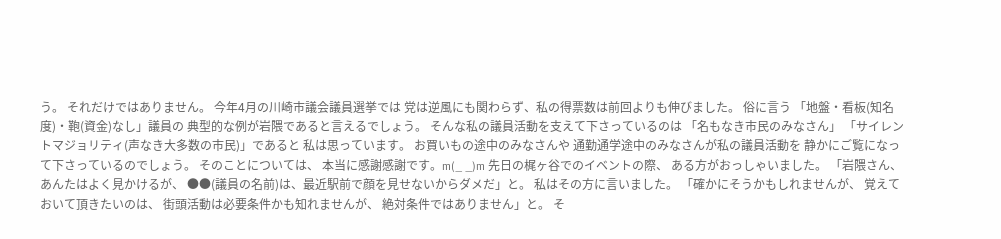う。 それだけではありません。 今年4月の川崎市議会議員選挙では 党は逆風にも関わらず、私の得票数は前回よりも伸びました。 俗に言う 「地盤・看板(知名度)・鞄(資金)なし」議員の 典型的な例が岩隈であると言えるでしょう。 そんな私の議員活動を支えて下さっているのは 「名もなき市民のみなさん」 「サイレントマジョリティ(声なき大多数の市民)」であると 私は思っています。 お買いもの途中のみなさんや 通勤通学途中のみなさんが私の議員活動を 静かにご覧になって下さっているのでしょう。 そのことについては、 本当に感謝感謝です。m(_ _)m 先日の梶ヶ谷でのイベントの際、 ある方がおっしゃいました。 「岩隈さん、あんたはよく見かけるが、 ●●(議員の名前)は、最近駅前で顔を見せないからダメだ」と。 私はその方に言いました。 「確かにそうかもしれませんが、 覚えておいて頂きたいのは、 街頭活動は必要条件かも知れませんが、 絶対条件ではありません」と。 そ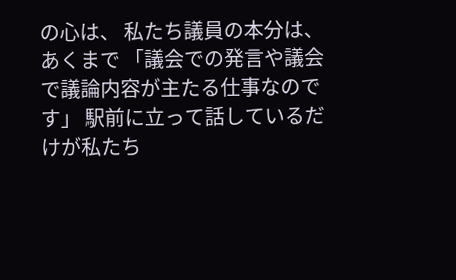の心は、 私たち議員の本分は、あくまで 「議会での発言や議会で議論内容が主たる仕事なのです」 駅前に立って話しているだけが私たち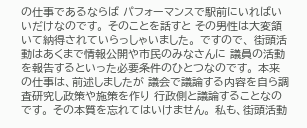の仕事であるならば パフォーマンスで駅前にいればいいだけなのです。 そのことを話すと その男性は大変頷いて納得されていらっしゃいました。 ですので、 街頭活動はあくまで情報公開や市民のみなさんに 議員の活動を報告するといった必要条件のひとつなのです。 本来の仕事は、前述しましたが 議会で議論する内容を自ら調査研究し政策や施策を作り 行政側と議論することなのです。 その本質を忘れてはいけません。 私も、街頭活動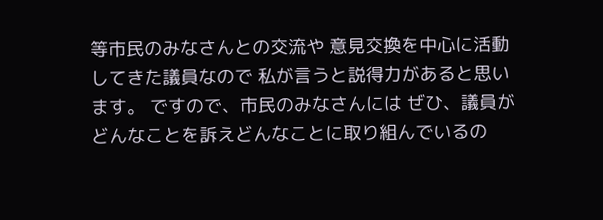等市民のみなさんとの交流や 意見交換を中心に活動してきた議員なので 私が言うと説得力があると思います。 ですので、市民のみなさんには ぜひ、議員がどんなことを訴えどんなことに取り組んでいるの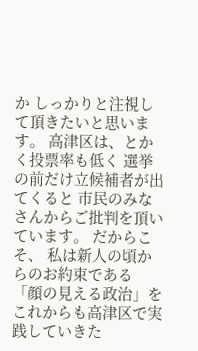か しっかりと注視して頂きたいと思います。 高津区は、とかく投票率も低く 選挙の前だけ立候補者が出てくると 市民のみなさんからご批判を頂いています。 だからこそ、 私は新人の頃からのお約束である 「顔の見える政治」をこれからも高津区で実践していきた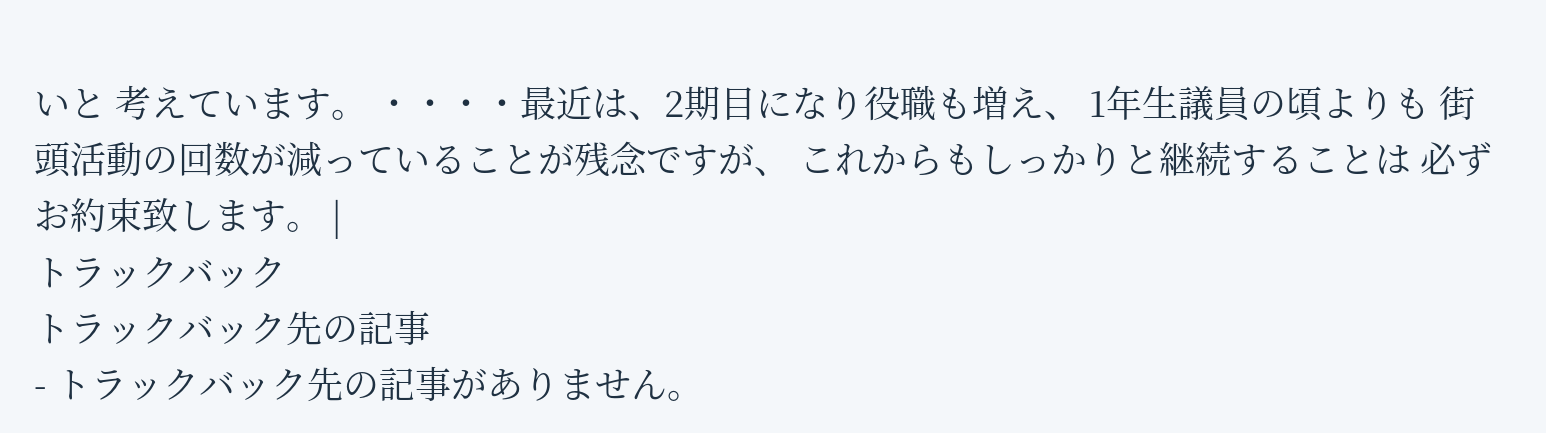いと 考えています。 ・・・・最近は、2期目になり役職も増え、 1年生議員の頃よりも 街頭活動の回数が減っていることが残念ですが、 これからもしっかりと継続することは 必ずお約束致します。 |
トラックバック
トラックバック先の記事
- トラックバック先の記事がありません。